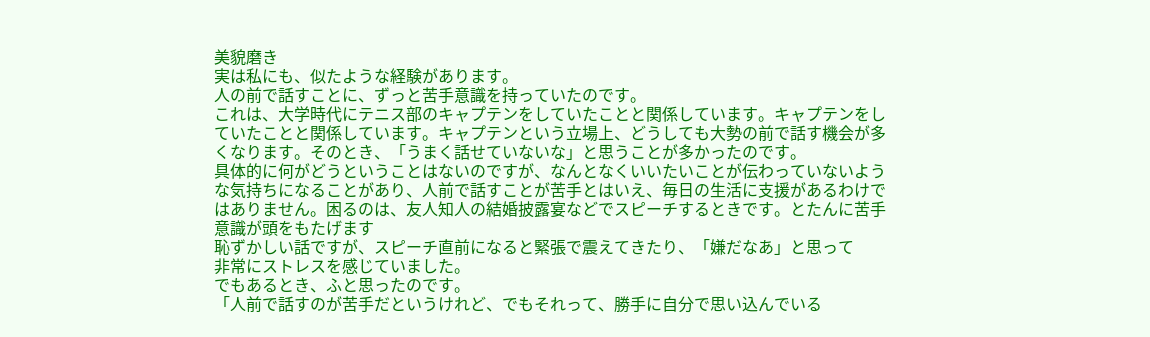美貌磨き
実は私にも、似たような経験があります。
人の前で話すことに、ずっと苦手意識を持っていたのです。
これは、大学時代にテニス部のキャプテンをしていたことと関係しています。キャプテンをしていたことと関係しています。キャプテンという立場上、どうしても大勢の前で話す機会が多くなります。そのとき、「うまく話せていないな」と思うことが多かったのです。
具体的に何がどうということはないのですが、なんとなくいいたいことが伝わっていないような気持ちになることがあり、人前で話すことが苦手とはいえ、毎日の生活に支援があるわけではありません。困るのは、友人知人の結婚披露宴などでスピーチするときです。とたんに苦手意識が頭をもたげます
恥ずかしい話ですが、スピーチ直前になると緊張で震えてきたり、「嫌だなあ」と思って
非常にストレスを感じていました。
でもあるとき、ふと思ったのです。
「人前で話すのが苦手だというけれど、でもそれって、勝手に自分で思い込んでいる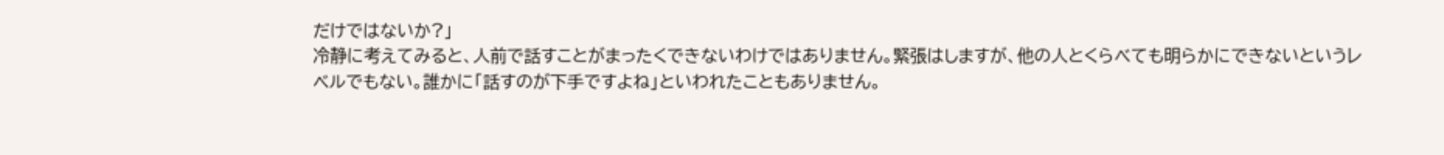だけではないか?」
冷静に考えてみると、人前で話すことがまったくできないわけではありません。緊張はしますが、他の人とくらべても明らかにできないというレベルでもない。誰かに「話すのが下手ですよね」といわれたこともありません。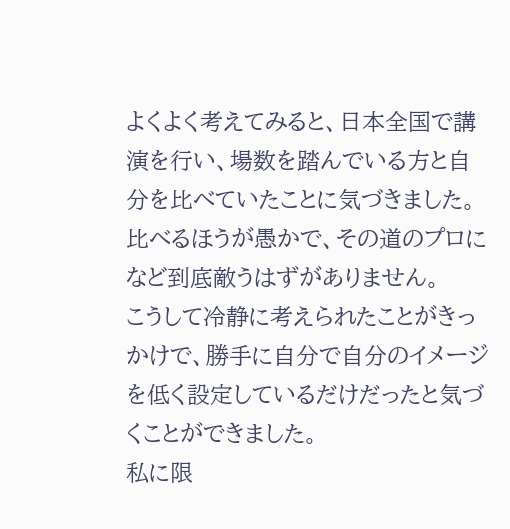よくよく考えてみると、日本全国で講演を行い、場数を踏んでいる方と自分を比べていたことに気づきました。比べるほうが愚かで、その道のプロになど到底敵うはずがありません。
こうして冷静に考えられたことがきっかけで、勝手に自分で自分のイメージを低く設定しているだけだったと気づくことができました。
私に限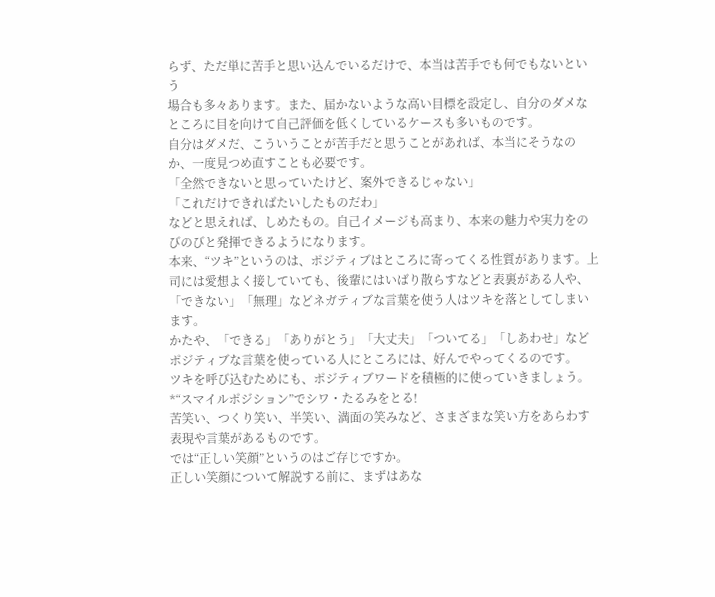らず、ただ単に苦手と思い込んでいるだけで、本当は苦手でも何でもないという
場合も多々あります。また、届かないような高い目標を設定し、自分のダメなところに目を向けて自己評価を低くしているケースも多いものです。
自分はダメだ、こういうことが苦手だと思うことがあれば、本当にそうなのか、一度見つめ直すことも必要です。
「全然できないと思っていたけど、案外できるじゃない」
「これだけできればたいしたものだわ」
などと思えれば、しめたもの。自己イメージも高まり、本来の魅力や実力をのびのびと発揮できるようになります。
本来、“ツキ”というのは、ポジティブはところに寄ってくる性質があります。上司には愛想よく接していても、後輩にはいばり散らすなどと表裏がある人や、「できない」「無理」などネガティブな言葉を使う人はツキを落としてしまいます。
かたや、「できる」「ありがとう」「大丈夫」「ついてる」「しあわせ」などポジティブな言葉を使っている人にところには、好んでやってくるのです。
ツキを呼び込むためにも、ポジティブワードを積極的に使っていきましょう。
*“スマイルポジション”でシワ・たるみをとる!
苦笑い、つくり笑い、半笑い、満面の笑みなど、さまざまな笑い方をあらわす表現や言葉があるものです。
では“正しい笑顔”というのはご存じですか。
正しい笑顔について解説する前に、まずはあな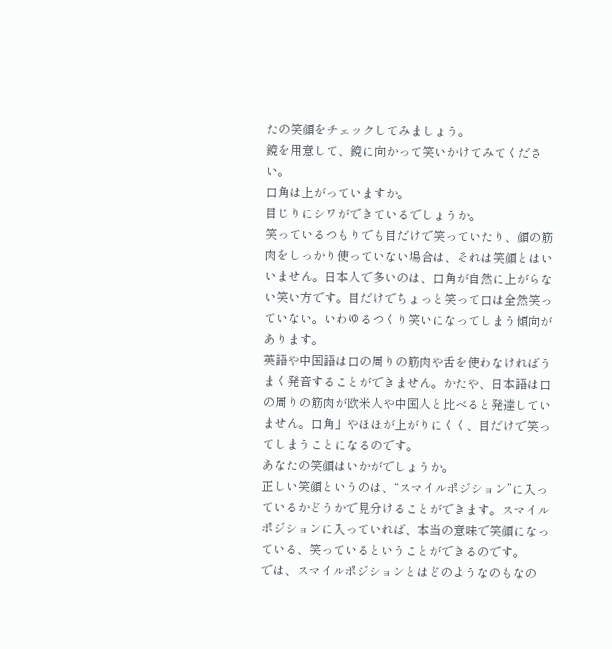たの笑顔をチェックしてみましょう。
鏡を用意して、鏡に向かって笑いかけてみてください。
口角は上がっていますか。
目じりにシワができているでしょうか。
笑っているつもりでも目だけで笑っていたり、顔の筋肉をしっかり使っていない場合は、それは笑顔とはいいません。日本人で多いのは、口角が自然に上がらない笑い方です。目だけでちょっと笑って口は全然笑っていない。いわゆるつくり笑いになってしまう傾向があります。
英語や中国語は口の周りの筋肉や舌を使わなければうまく発音することができません。かたや、日本語は口の周りの筋肉が欧米人や中国人と比べると発達していません。口角」やほほが上がりにくく、目だけで笑ってしまうことになるのです。
あなたの笑顔はいかがでしょうか。
正しい笑顔というのは、“スマイルポジション”に入っているかどうかで見分けることができます。スマイルポジションに入っていれば、本当の意味で笑顔になっている、笑っているということができるのです。
では、スマイルポジションとはどのようなのもなの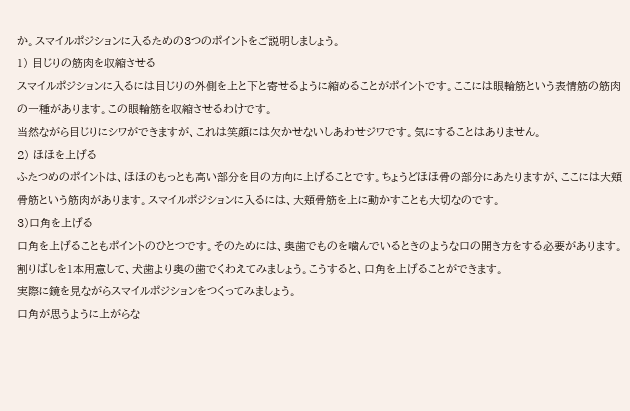か。スマイルポジションに入るための3つのポイントをご説明しましょう。
1) 目じりの筋肉を収縮させる
スマイルポジションに入るには目じりの外側を上と下と寄せるように縮めることがポイントです。ここには眼輪筋という表情筋の筋肉の一種があります。この眼輪筋を収縮させるわけです。
当然ながら目じりにシワができますが、これは笑顔には欠かせないしあわせジワです。気にすることはありません。
2) ほほを上げる
ふたつめのポイントは、ほほのもっとも高い部分を目の方向に上げることです。ちょうどほほ骨の部分にあたりますが、ここには大頬骨筋という筋肉があります。スマイルポジションに入るには、大頬骨筋を上に動かすことも大切なのです。
3)口角を上げる
口角を上げることもポイントのひとつです。そのためには、奥歯でものを噛んでいるときのような口の開き方をする必要があります。割りばしを1本用意して、犬歯より奥の歯でくわえてみましょう。こうすると、口角を上げることができます。
実際に鏡を見ながらスマイルポジションをつくってみましょう。
口角が思うように上がらな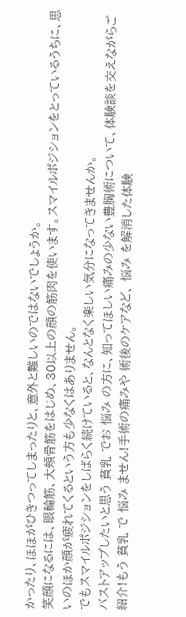かったり、ほほがひきつってしまったりと、意外と難しいのではないでしょうか。
笑顔になるには、眼輪筋、大頬骨筋をはじめ、30以上の顔の筋肉を使います。スマイルポジションをとっているうちに、思いのほか顔が疲れてくるという方も少なくはありません。
でもスマイルポジションをしばらく続けていると、なんとなく楽しい気分になってきませんか。
バストアップしたいと思う 貧乳 でお 悩み の方に、知ってほしい痛みの少ない豊胸術について、体験談を交えながらご紹介!もう 貧乳 で 悩み ません!手術の痛みや 術後のケアなど、 悩み を解消した体験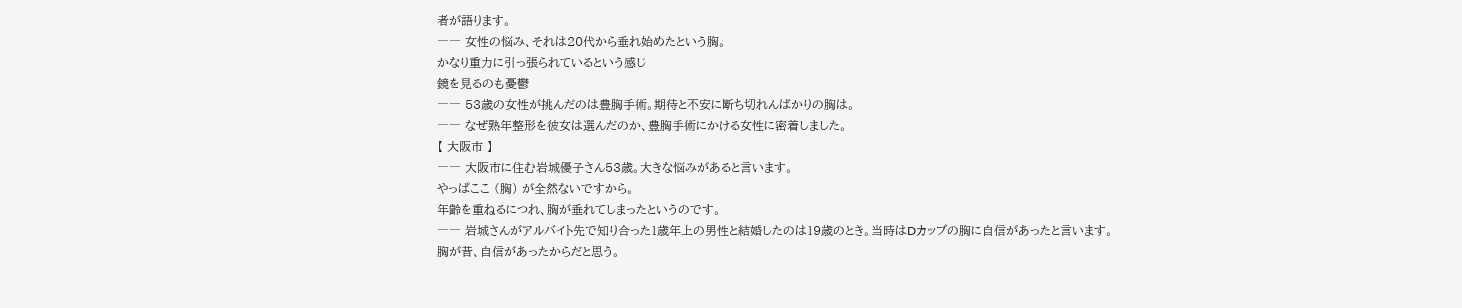者が語ります。
―― 女性の悩み、それは20代から垂れ始めたという胸。
かなり重力に引っ張られているという感じ
鏡を見るのも憂鬱
―― 53歳の女性が挑んだのは豊胸手術。期待と不安に断ち切れんばかりの胸は。
―― なぜ熟年整形を彼女は選んだのか、豊胸手術にかける女性に密着しました。
【 大阪市 】
―― 大阪市に住む岩城優子さん53歳。大きな悩みがあると言います。
やっぱここ (胸) が全然ないですから。
年齢を重ねるにつれ、胸が垂れてしまったというのです。
―― 岩城さんがアルバイト先で知り合った1歳年上の男性と結婚したのは19歳のとき。当時はDカップの胸に自信があったと言います。
胸が昔、自信があったからだと思う。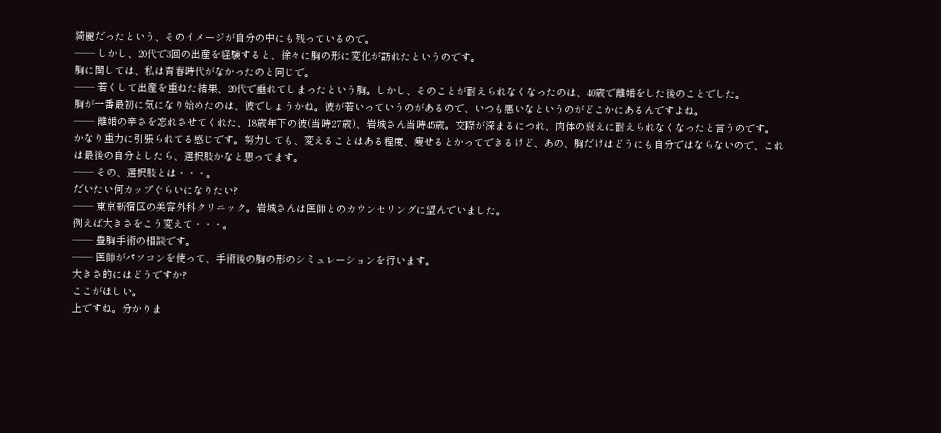綺麗だったという、そのイメージが自分の中にも残っているので。
―― しかし、20代で3回の出産を経験すると、徐々に胸の形に変化が訪れたというのです。
胸に関しては、私は青春時代がなかったのと同じで。
―― 若くして出産を重ねた結果、20代で垂れてしまったという胸。しかし、そのことが耐えられなくなったのは、40歳で離婚をした後のことでした。
胸が一番最初に気になり始めたのは、彼でしょうかね。彼が若いっていうのがあるので、いつも悪いなというのがどこかにあるんですよね。
―― 離婚の辛さを忘れさせてくれた、18歳年下の彼(当時27歳)、岩城さん当時45歳。交際が深まるにつれ、肉体の衰えに耐えられなくなったと言うのです。
かなり重力に引張られてる感じです。努力しても、変えることはある程度、痩せるとかってできるけど、あの、胸だけはどうにも自分ではならないので、これは最後の自分としたら、選択肢かなと思ってます。
―― その、選択肢とは・・・。
だいたい何カップぐらいになりたい?
―― 東京新宿区の美容外科クリニック。岩城さんは医師とのカウンセリングに望んでいました。
例えば大きさをこう変えて・・・。
―― 豊胸手術の相談です。
―― 医師がパソコンを使って、手術後の胸の形のシミュレーションを行います。
大きさ的にはどうですか?
ここがほしい。
上ですね。分かりま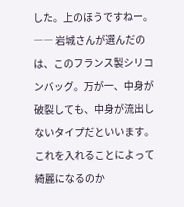した。上のほうですねー。
―― 岩城さんが選んだのは、このフランス製シリコンバッグ。万が一、中身が破裂しても、中身が流出しないタイプだといいます。
これを入れることによって綺麗になるのか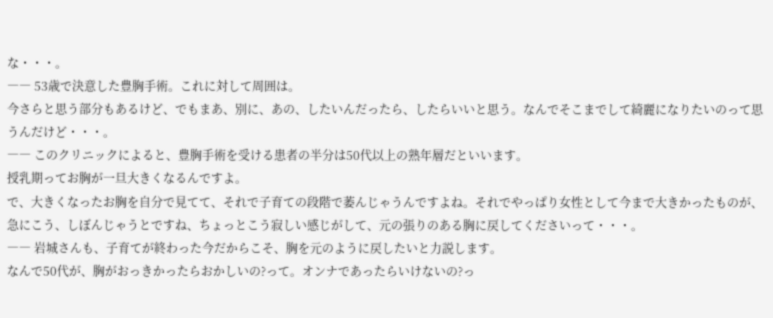な・・・。
―― 53歳で決意した豊胸手術。これに対して周囲は。
今さらと思う部分もあるけど、でもまあ、別に、あの、したいんだったら、したらいいと思う。なんでそこまでして綺麗になりたいのって思うんだけど・・・。
―― このクリニックによると、豊胸手術を受ける患者の半分は50代以上の熟年層だといいます。
授乳期ってお胸が一旦大きくなるんですよ。
で、大きくなったお胸を自分で見てて、それで子育ての段階で萎んじゃうんですよね。それでやっぱり女性として今まで大きかったものが、急にこう、しぼんじゃうとですね、ちょっとこう寂しい感じがして、元の張りのある胸に戻してくださいって・・・。
―― 岩城さんも、子育てが終わった今だからこそ、胸を元のように戻したいと力説します。
なんで50代が、胸がおっきかったらおかしいの?って。オンナであったらいけないの?っ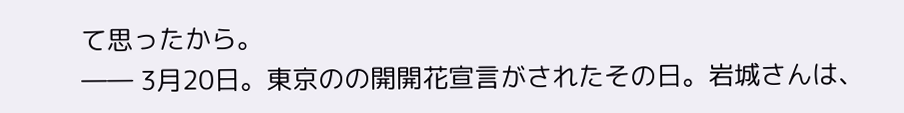て思ったから。
―― 3月20日。東京のの開開花宣言がされたその日。岩城さんは、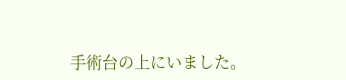手術台の上にいました。